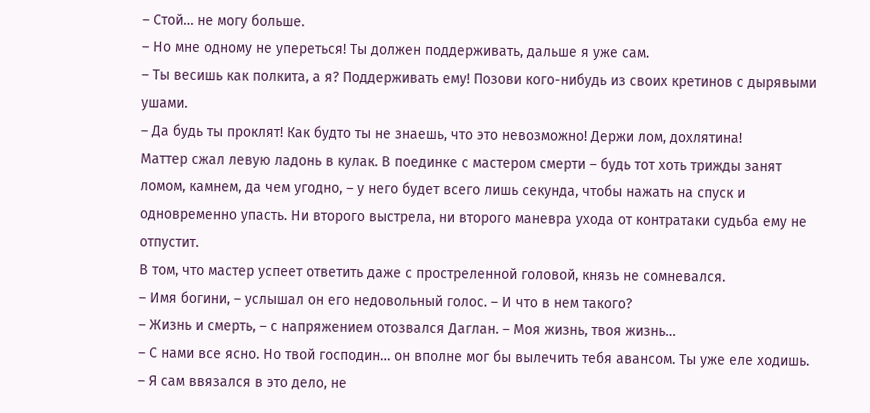– Стой… не могу больше.
– Но мне одному не упереться! Ты должен поддерживать, дальше я уже сам.
– Ты весишь как полкита, а я? Поддерживать ему! Позови кого-нибудь из своих кретинов с дырявыми ушами.
– Да будь ты проклят! Как будто ты не знаешь, что это невозможно! Держи лом, дохлятина!
Маттер сжал левую ладонь в кулак. В поединке с мастером смерти – будь тот хоть трижды занят ломом, камнем, да чем угодно, – у него будет всего лишь секунда, чтобы нажать на спуск и одновременно упасть. Ни второго выстрела, ни второго маневра ухода от контратаки судьба ему не отпустит.
В том, что мастер успеет ответить даже с простреленной головой, князь не сомневался.
– Имя богини, – услышал он его недовольный голос. – И что в нем такого?
– Жизнь и смерть, – с напряжением отозвался Даглан. – Моя жизнь, твоя жизнь…
– С нами все ясно. Но твой господин… он вполне мог бы вылечить тебя авансом. Ты уже еле ходишь.
– Я сам ввязался в это дело, не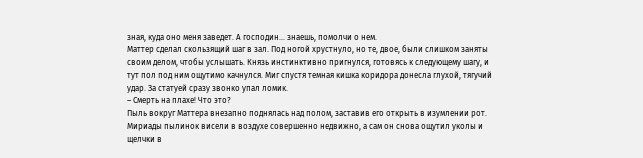зная, куда оно меня заведет. А господин… знаешь, помолчи о нем.
Маттер сделал скользящий шаг в зал. Под ногой хрустнуло, но те, двое, были слишком заняты своим делом, чтобы услышать. Князь инстинктивно пригнулся, готовясь к следующему шагу, и тут пол под ним ощутимо качнулся. Миг спустя темная кишка коридора донесла глухой, тягучий удар. За статуей сразу звонко упал ломик.
– Смерть на плахе! Что это?
Пыль вокруг Маттера внезапно поднялась над полом, заставив его открыть в изумлении рот. Мириады пылинок висели в воздухе совершенно недвижно, а сам он снова ощутил уколы и щелчки в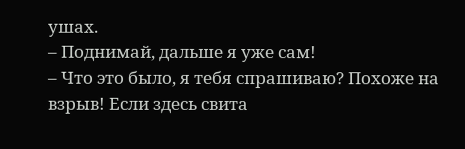ушах.
– Поднимай, дальше я уже сам!
– Что это было, я тебя спрашиваю? Похоже на взрыв! Если здесь свита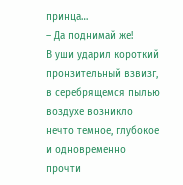принца…
– Да поднимай же!
В уши ударил короткий пронзительный взвизг, в серебрящемся пылью воздухе возникло нечто темное, глубокое и одновременно прочти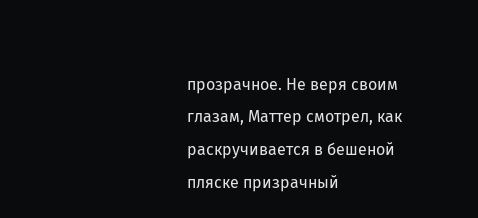прозрачное. Не веря своим глазам, Маттер смотрел, как раскручивается в бешеной пляске призрачный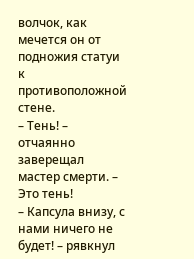волчок, как мечется он от подножия статуи к противоположной стене.
– Тень! – отчаянно заверещал мастер смерти. – Это тень!
– Капсула внизу, с нами ничего не будет! – рявкнул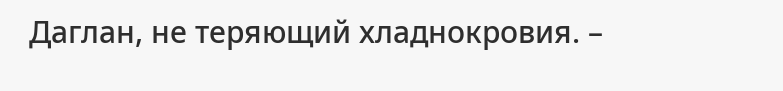Даглан, не теряющий хладнокровия. –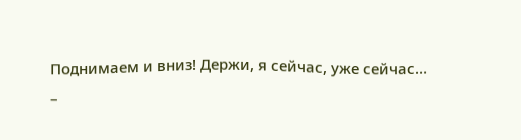Поднимаем и вниз! Держи, я сейчас, уже сейчас…
–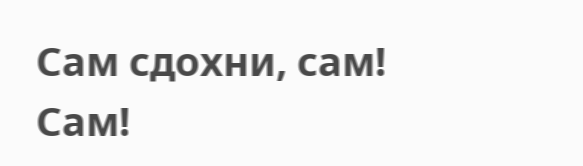Сам сдохни, сам! Сам!